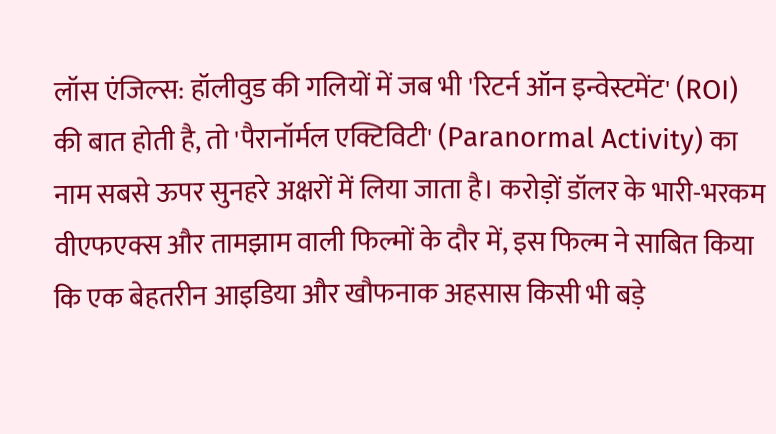लॉस एंजिल्स: हॉलीवुड की गलियों में जब भी 'रिटर्न ऑन इन्वेस्टमेंट' (ROI) की बात होती है, तो 'पैरानॉर्मल एक्टिविटी' (Paranormal Activity) का नाम सबसे ऊपर सुनहरे अक्षरों में लिया जाता है। करोड़ों डॉलर के भारी-भरकम वीएफएक्स और तामझाम वाली फिल्मों के दौर में, इस फिल्म ने साबित किया कि एक बेहतरीन आइडिया और खौफनाक अहसास किसी भी बड़े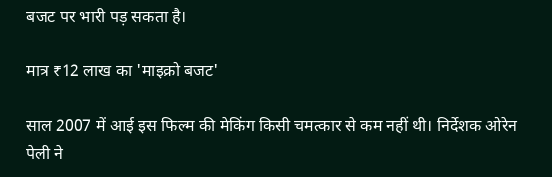बजट पर भारी पड़ सकता है।

मात्र ₹12 लाख का 'माइक्रो बजट'

साल 2007 में आई इस फिल्म की मेकिंग किसी चमत्कार से कम नहीं थी। निर्देशक ओरेन पेली ने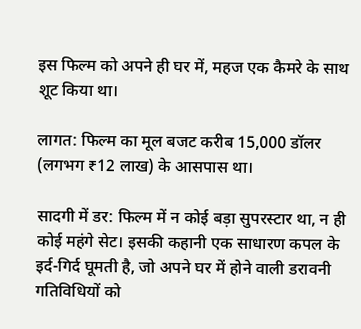इस फिल्म को अपने ही घर में, महज एक कैमरे के साथ शूट किया था।

लागत: फिल्म का मूल बजट करीब 15,000 डॉलर (लगभग ₹12 लाख) के आसपास था।

सादगी में डर: फिल्म में न कोई बड़ा सुपरस्टार था, न ही कोई महंगे सेट। इसकी कहानी एक साधारण कपल के इर्द-गिर्द घूमती है, जो अपने घर में होने वाली डरावनी गतिविधियों को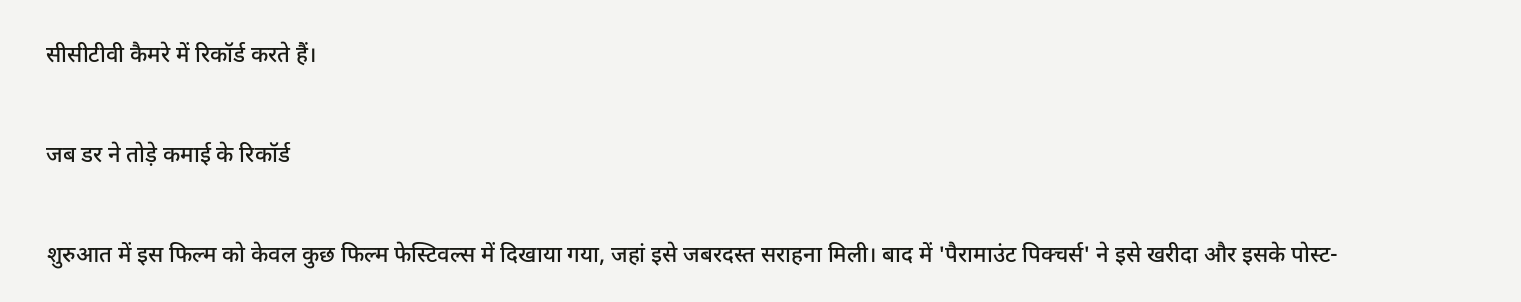सीसीटीवी कैमरे में रिकॉर्ड करते हैं।

जब डर ने तोड़े कमाई के रिकॉर्ड

शुरुआत में इस फिल्म को केवल कुछ फिल्म फेस्टिवल्स में दिखाया गया, जहां इसे जबरदस्त सराहना मिली। बाद में 'पैरामाउंट पिक्चर्स' ने इसे खरीदा और इसके पोस्ट-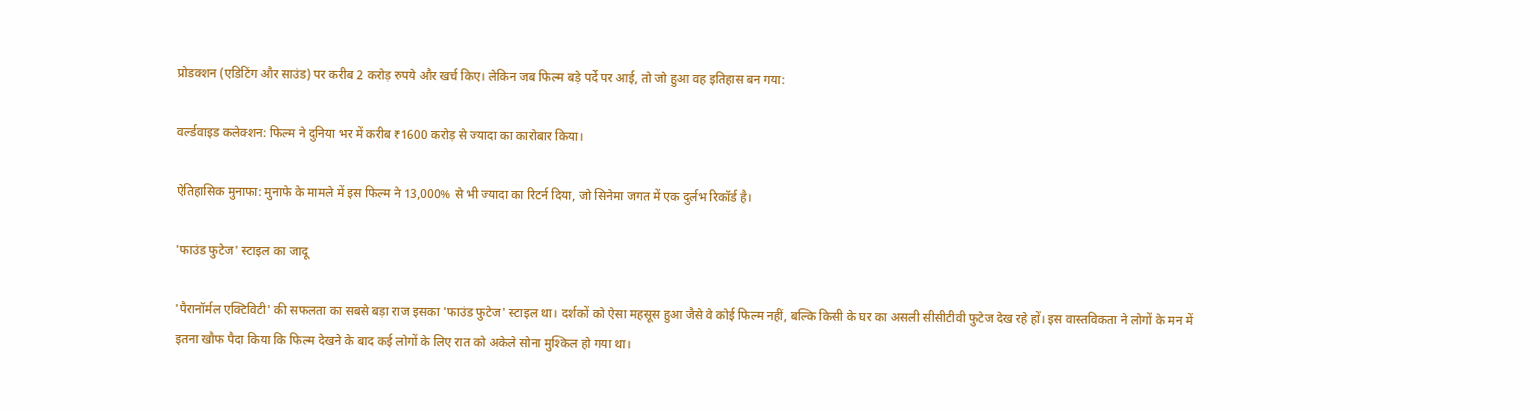प्रोडक्शन (एडिटिंग और साउंड) पर करीब 2 करोड़ रुपये और खर्च किए। लेकिन जब फिल्म बड़े पर्दे पर आई, तो जो हुआ वह इतिहास बन गया:

वर्ल्डवाइड कलेक्शन: फिल्म ने दुनिया भर में करीब ₹1600 करोड़ से ज्यादा का कारोबार किया।

ऐतिहासिक मुनाफा: मुनाफे के मामले में इस फिल्म ने 13,000% से भी ज्यादा का रिटर्न दिया, जो सिनेमा जगत में एक दुर्लभ रिकॉर्ड है।

'फाउंड फुटेज' स्टाइल का जादू

'पैरानॉर्मल एक्टिविटी' की सफलता का सबसे बड़ा राज इसका 'फाउंड फुटेज' स्टाइल था। दर्शकों को ऐसा महसूस हुआ जैसे वे कोई फिल्म नहीं, बल्कि किसी के घर का असली सीसीटीवी फुटेज देख रहे हों। इस वास्तविकता ने लोगों के मन में इतना खौफ पैदा किया कि फिल्म देखने के बाद कई लोगों के लिए रात को अकेले सोना मुश्किल हो गया था।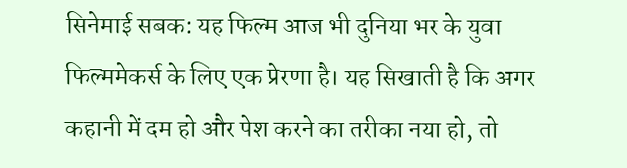सिनेमाई सबक: यह फिल्म आज भी दुनिया भर के युवा फिल्ममेकर्स के लिए एक प्रेरणा है। यह सिखाती है कि अगर कहानी में दम हो और पेश करने का तरीका नया हो, तो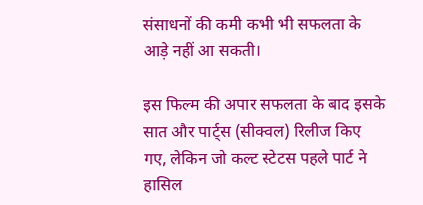संसाधनों की कमी कभी भी सफलता के आड़े नहीं आ सकती।

इस फिल्म की अपार सफलता के बाद इसके सात और पार्ट्स (सीक्वल) रिलीज किए गए, लेकिन जो कल्ट स्टेटस पहले पार्ट ने हासिल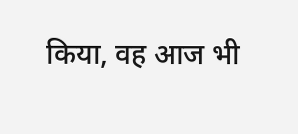किया, वह आज भी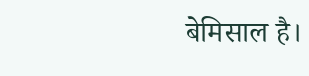बेमिसाल है।